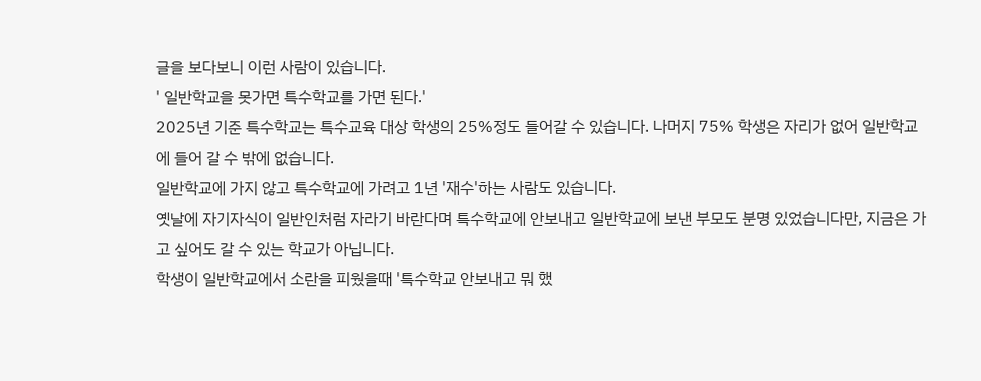글을 보다보니 이런 사람이 있습니다.
' 일반학교을 못가면 특수학교를 가면 된다.'
2025년 기준 특수학교는 특수교육 대상 학생의 25%정도 들어갈 수 있습니다. 나머지 75% 학생은 자리가 없어 일반학교에 들어 갈 수 밖에 없습니다.
일반학교에 가지 않고 특수학교에 가려고 1년 '재수'하는 사람도 있습니다.
옛날에 자기자식이 일반인처럼 자라기 바란다며 특수학교에 안보내고 일반학교에 보낸 부모도 분명 있었습니다만, 지금은 가고 싶어도 갈 수 있는 학교가 아닙니다.
학생이 일반학교에서 소란을 피웠을때 '특수학교 안보내고 뭐 했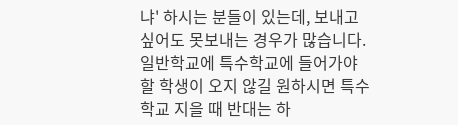냐' 하시는 분들이 있는데, 보내고 싶어도 못보내는 경우가 많습니다.
일반학교에 특수학교에 들어가야 할 학생이 오지 않길 원하시면 특수학교 지을 때 반대는 하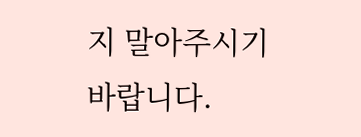지 말아주시기 바랍니다.